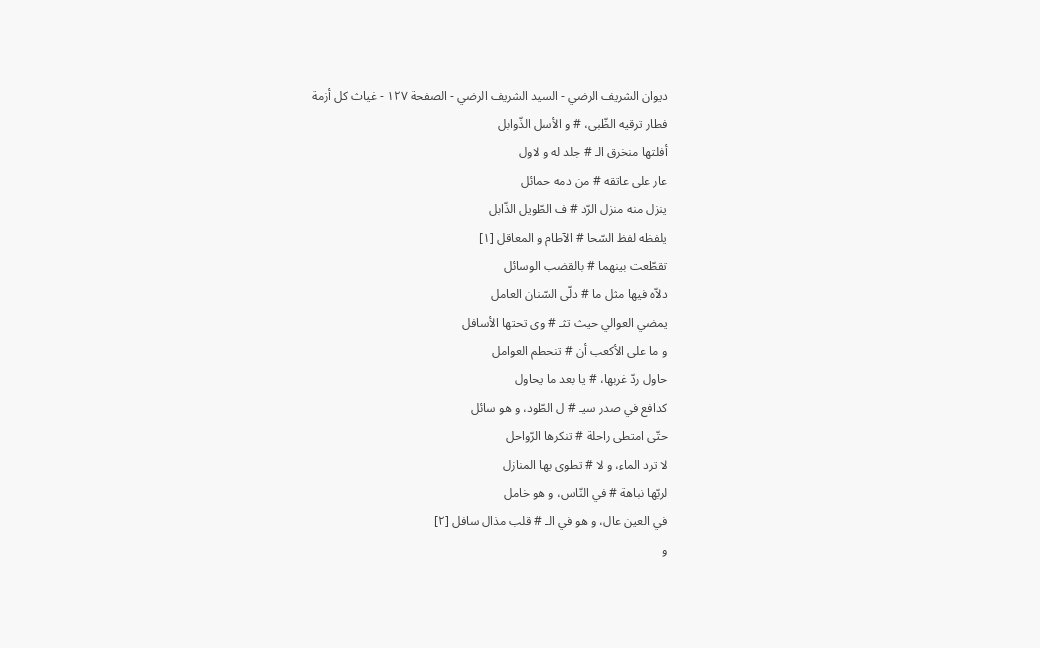ديوان الشريف الرضي - السيد الشريف الرضي - الصفحة ١٢٧ - غياث كل أزمة
فطار ترقيه الظّبى، # و الأسل الذّوابل
أفلتها منخرق الـ # جلد له و لاول
عار على عاتقه # من دمه حمائل
ينزل منه منزل الرّد # ف الطّويل الذّابل
يلفظه لفظ السّحا # الآطام و المعاقل [١]
تقطّعت بينهما # بالقضب الوسائل
دلاّه فيها مثل ما # دلّى السّنان العامل
يمضي العوالي حيث تثـ # وى تحتها الأسافل
و ما على الأكعب أن # تنحطم العوامل
حاول ردّ غربها، # يا بعد ما يحاول
كدافع في صدر سيـ # ل الطّود، و هو سائل
حتّى امتطى راحلة # تنكرها الرّواحل
لا ترد الماء، و لا # تطوى بها المنازل
لربّها نباهة # في النّاس، و هو خامل
في العين عال، و هو في الـ # قلب مذال سافل [٢]
و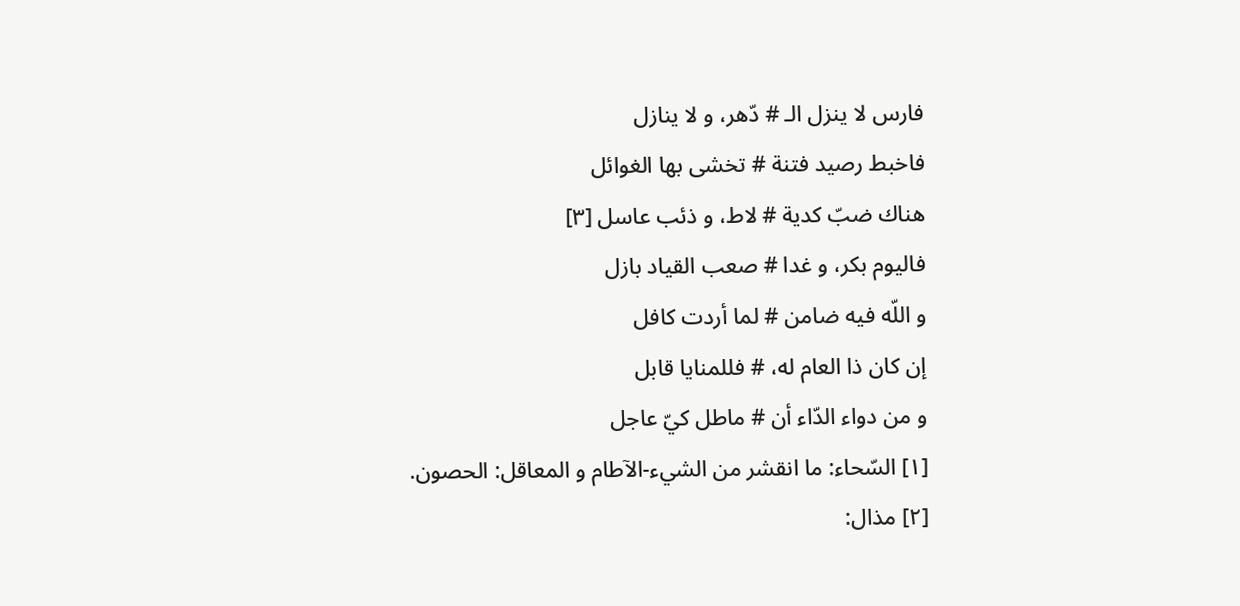فارس لا ينزل الـ # دّهر، و لا ينازل
فاخبط رصيد فتنة # تخشى بها الغوائل
هناك ضبّ كدية # لاط، و ذئب عاسل [٣]
فاليوم بكر، و غدا # صعب القياد بازل
و اللّه فيه ضامن # لما أردت كافل
إن كان ذا العام له، # فللمنايا قابل
و من دواء الدّاء أن # ماطل كيّ عاجل
[١] السّحاء: ما انقشر من الشيء-الآطام و المعاقل: الحصون.
[٢] مذال: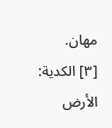مهان.
[٣] الكدية: الأرض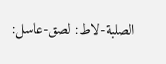الصلبة-لاط: لصق-عاسل: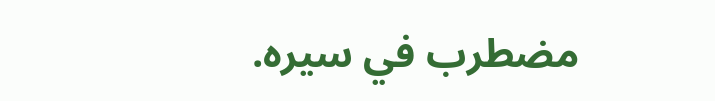مضطرب في سيره.